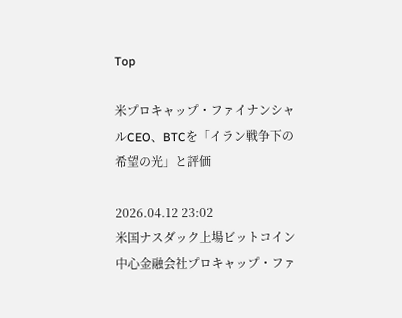Top

米プロキャップ・ファイナンシャルCEO、BTCを「イラン戦争下の希望の光」と評価

2026.04.12 23:02
米国ナスダック上場ビットコイン中心金融会社プロキャップ・ファ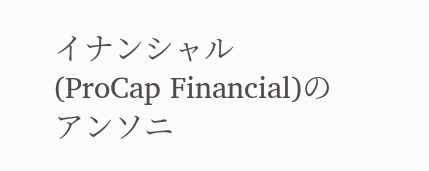イナンシャル(ProCap Financial)のアンソニ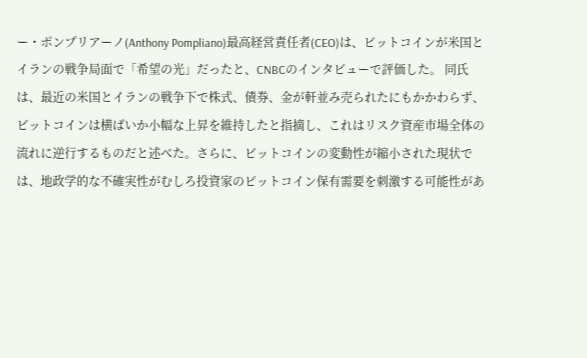ー・ポンプリアーノ(Anthony Pompliano)最高経営責任者(CEO)は、ビットコインが米国とイランの戦争局面で「希望の光」だったと、CNBCのインタビューで評価した。 同氏は、最近の米国とイランの戦争下で株式、債券、金が軒並み売られたにもかかわらず、ビットコインは横ばいか小幅な上昇を維持したと指摘し、これはリスク資産市場全体の流れに逆行するものだと述べた。さらに、ビットコインの変動性が縮小された現状では、地政学的な不確実性がむしろ投資家のビットコイン保有需要を刺激する可能性があ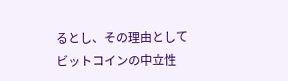るとし、その理由としてビットコインの中立性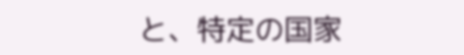と、特定の国家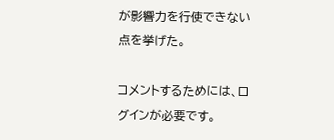が影響力を行使できない点を挙げた。

コメントするためには、ログインが必要です。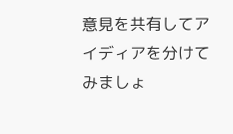意見を共有してアイディアを分けてみましょ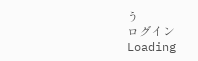う
ログイン
Loading